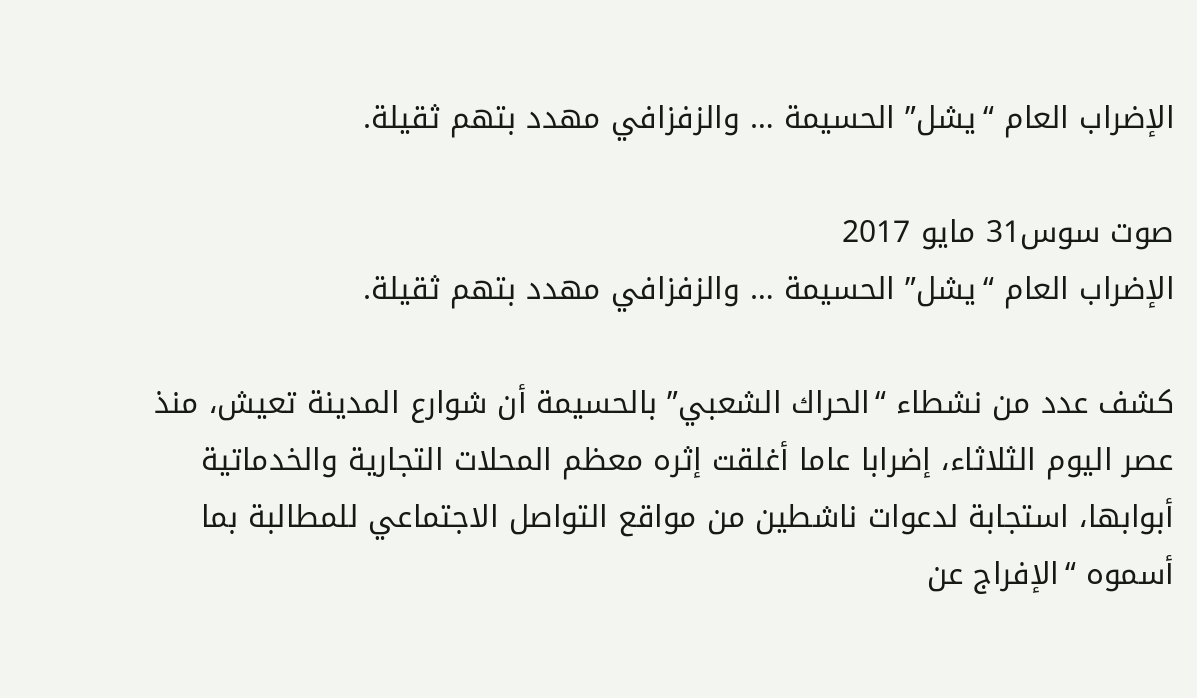الإضراب العام “يشل” الحسيمة … والزفزافي مهدد بتهم ثقيلة.

صوت سوس31 مايو 2017
الإضراب العام “يشل” الحسيمة … والزفزافي مهدد بتهم ثقيلة.

كشف عدد من نشطاء “الحراك الشعبي” بالحسيمة أن شوارع المدينة تعيش، منذ عصر اليوم الثلاثاء، إضرابا عاما أغلقت إثره معظم المحلات التجارية والخدماتية أبوابها، استجابة لدعوات ناشطين من مواقع التواصل الاجتماعي للمطالبة بما أسموه “الإفراج عن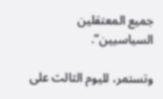جميع المعتقلين السياسيين”.

وتستمر، لليوم الثالث على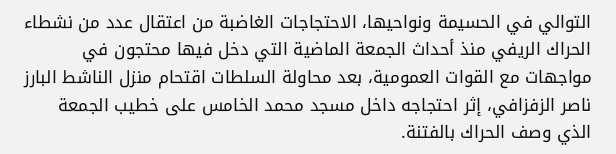التوالي في الحسيمة ونواحيها، الاحتجاجات الغاضبة من اعتقال عدد من نشطاء الحراك الريفي منذ أحداث الجمعة الماضية التي دخل فيها محتجون في مواجهات مع القوات العمومية، بعد محاولة السلطات اقتحام منزل الناشط البارز ناصر الزفزافي، إثر احتجاجه داخل مسجد محمد الخامس على خطيب الجمعة الذي وصف الحراك بالفتنة.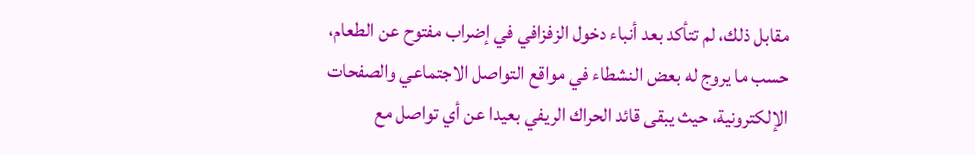مقابل ذلك، لم تتأكد بعد أنباء دخول الزفزافي في إضراب مفتوح عن الطعام، حسب ما يروج له بعض النشطاء في مواقع التواصل الاجتماعي والصفحات الإلكترونية، حيث يبقى قائد الحراك الريفي بعيدا عن أي تواصل مع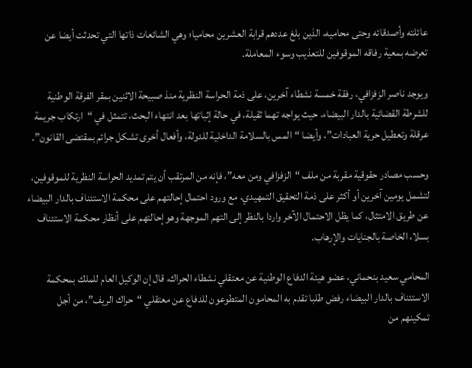عائلته وأصدقائه وحتى محاميه، الذين بلغ عددهم قرابة العشرين محاميا؛ وهي الشائعات ذاتها التي تحدثت أيضا عن تعرضه بمعية رفاقه الموقوفين للتعذيب وسوء المعاملة.

ويوجد ناصر الزفزافي، رفقة خمسة نشطاء آخرين، على ذمة الحراسة النظرية منذ صبيحة الاثنين بمقر الفرقة الوطنية للشرطة القضائية بالدار البيضاء، حيث يواجه تهما ثقيلة، في حالة إثباتها بعد انتهاء البحث، تتمثل في “ارتكاب جريمة عرقلة وتعطيل حرية العبادات”، وأيضا “المس بالسلامة الداخلية للدولة، وأفعال أخرى تشكل جرائم بمقتضى القانون”.

وحسب مصادر حقوقية مقربة من ملف “الزفزافي ومن معه”، فإنه من المرتقب أن يتم تمديد الحراسة النظرية للموقوفين، لتشمل يومين آخرين أو أكثر على ذمة التحقيق التمهيدي، مع ورود احتمال إحالتهم على محكمة الاستئناف بالدار البيضاء عن طريق الامتثال، كما يظل الاحتمال الآخر واردا بالنظر إلى التهم الموجهة وهو إحالتهم على أنظار محكمة الاستئناف بسلا، الخاصة بالجنايات والإرهاب.

المحامي سعيد بنحماني، عضو هيئة الدفاع الوطنية عن معتقلي نشطاء الحراك، قال إن الوكيل العام للملك بمحكمة الاستئناف بالدار البيضاء رفض طلبا تقدم به المحامون المتطوعون للدفاع عن معتقلي “حراك الريف”، من أجل تمكينهم من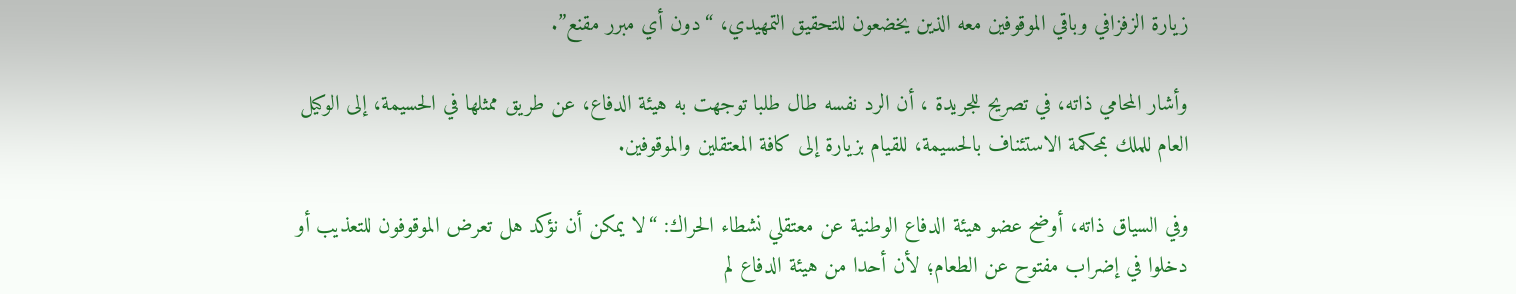زيارة الزفزافي وباقي الموقوفين معه الذين يخضعون للتحقيق التمهيدي، “دون أي مبرر مقنع”.

وأشار المحامي ذاته، في تصريح للجريدة ، أن الرد نفسه طال طلبا توجهت به هيئة الدفاع، عن طريق ممثلها في الحسيمة، إلى الوكيل العام للملك بمحكمة الاستئناف بالحسيمة، للقيام بزيارة إلى كافة المعتقلين والموقوفين.

وفي السياق ذاته، أوضح عضو هيئة الدفاع الوطنية عن معتقلي نشطاء الحراك: “لا يمكن أن نؤكد هل تعرض الموقوفون للتعذيب أو دخلوا في إضراب مفتوح عن الطعام؛ لأن أحدا من هيئة الدفاع لم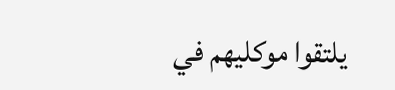يلتقوا موكليهم في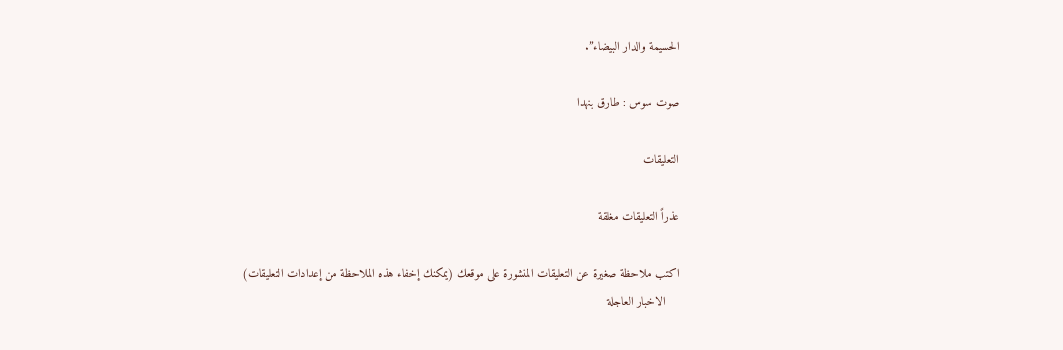الحسيمة والدار البيضاء”.

صوت سوس : طارق بنهدا

التعليقات

عذراً التعليقات مغلقة

اكتب ملاحظة صغيرة عن التعليقات المنشورة على موقعك (يمكنك إخفاء هذه الملاحظة من إعدادات التعليقات)
    الاخبار العاجلة